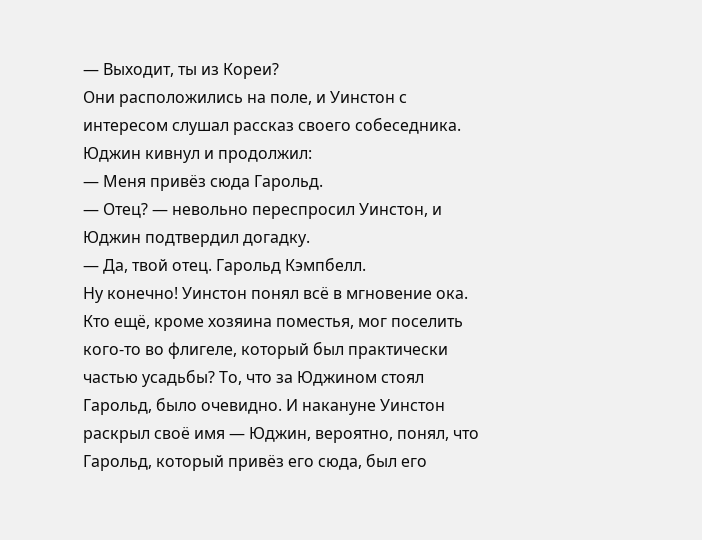— Выходит, ты из Кореи?
Они расположились на поле, и Уинстон с интересом слушал рассказ своего собеседника. Юджин кивнул и продолжил:
— Меня привёз сюда Гарольд.
— Отец? — невольно переспросил Уинстон, и Юджин подтвердил догадку.
— Да, твой отец. Гарольд Кэмпбелл.
Ну конечно! Уинстон понял всё в мгновение ока. Кто ещё, кроме хозяина поместья, мог поселить кого-то во флигеле, который был практически частью усадьбы? То, что за Юджином стоял Гарольд, было очевидно. И накануне Уинстон раскрыл своё имя — Юджин, вероятно, понял, что Гарольд, который привёз его сюда, был его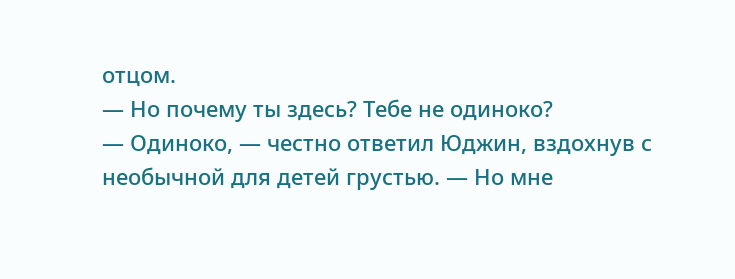отцом.
— Но почему ты здесь? Тебе не одиноко?
— Одиноко, — честно ответил Юджин, вздохнув с необычной для детей грустью. — Но мне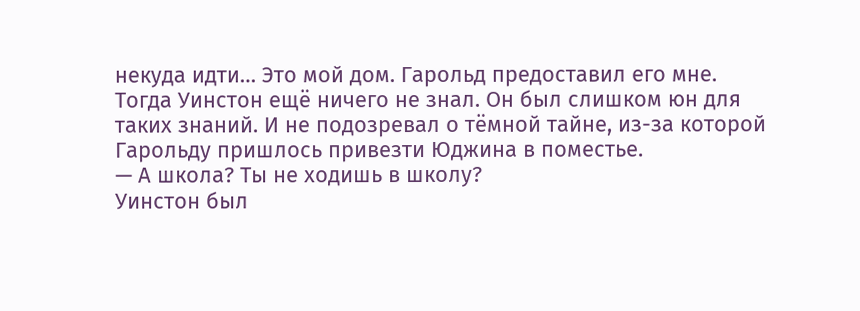некуда идти… Это мой дом. Гарольд предоставил его мне.
Тогда Уинстон ещё ничего не знал. Он был слишком юн для таких знаний. И не подозревал о тёмной тайне, из-за которой Гарольду пришлось привезти Юджина в поместье.
— А школа? Ты не ходишь в школу?
Уинстон был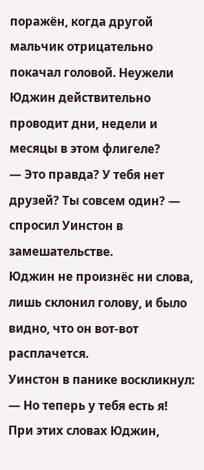поражён, когда другой мальчик отрицательно покачал головой. Неужели Юджин действительно проводит дни, недели и месяцы в этом флигеле?
— Это правда? У тебя нет друзей? Ты совсем один? — спросил Уинстон в замешательстве.
Юджин не произнёс ни слова, лишь склонил голову, и было видно, что он вот-вот расплачется.
Уинстон в панике воскликнул:
— Но теперь у тебя есть я!
При этих словах Юджин,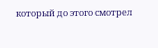который до этого смотрел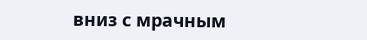вниз с мрачным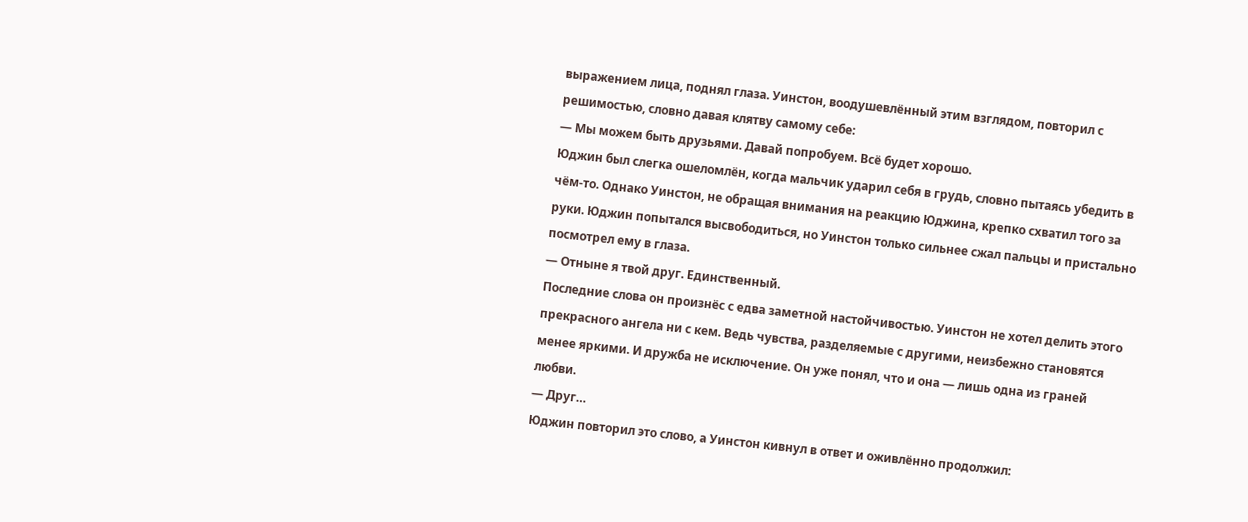выражением лица, поднял глаза. Уинстон, воодушевлённый этим взглядом, повторил с решимостью, словно давая клятву самому себе:
— Мы можем быть друзьями. Давай попробуем. Всё будет хорошо.
Юджин был слегка ошеломлён, когда мальчик ударил себя в грудь, словно пытаясь убедить в чём-то. Однако Уинстон, не обращая внимания на реакцию Юджина, крепко схватил того за руки. Юджин попытался высвободиться, но Уинстон только сильнее сжал пальцы и пристально посмотрел ему в глаза.
— Отныне я твой друг. Единственный.
Последние слова он произнёс с едва заметной настойчивостью. Уинстон не хотел делить этого прекрасного ангела ни с кем. Ведь чувства, разделяемые с другими, неизбежно становятся менее яркими. И дружба не исключение. Он уже понял, что и она — лишь одна из граней любви.
— Друг…
Юджин повторил это слово, а Уинстон кивнул в ответ и оживлённо продолжил: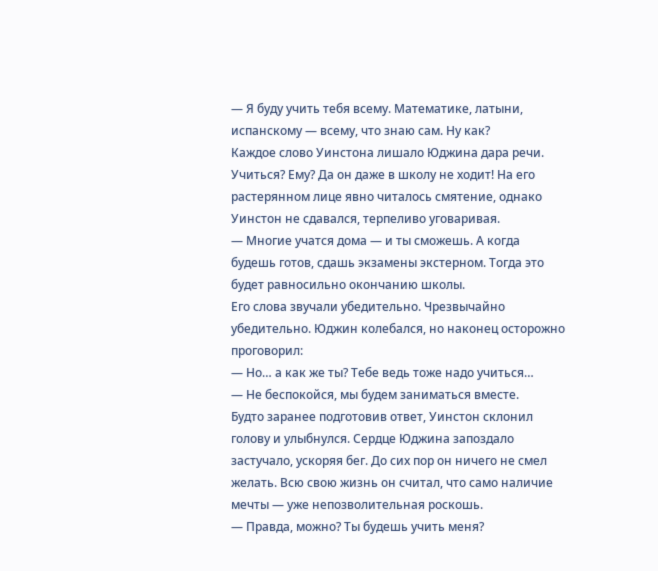— Я буду учить тебя всему. Математике, латыни, испанскому — всему, что знаю сам. Ну как?
Каждое слово Уинстона лишало Юджина дара речи. Учиться? Ему? Да он даже в школу не ходит! На его растерянном лице явно читалось смятение, однако Уинстон не сдавался, терпеливо уговаривая.
— Многие учатся дома — и ты сможешь. А когда будешь готов, сдашь экзамены экстерном. Тогда это будет равносильно окончанию школы.
Его слова звучали убедительно. Чрезвычайно убедительно. Юджин колебался, но наконец осторожно проговорил:
— Но… а как же ты? Тебе ведь тоже надо учиться…
— Не беспокойся, мы будем заниматься вместе.
Будто заранее подготовив ответ, Уинстон склонил голову и улыбнулся. Сердце Юджина запоздало застучало, ускоряя бег. До сих пор он ничего не смел желать. Всю свою жизнь он считал, что само наличие мечты — уже непозволительная роскошь.
— Правда, можно? Ты будешь учить меня?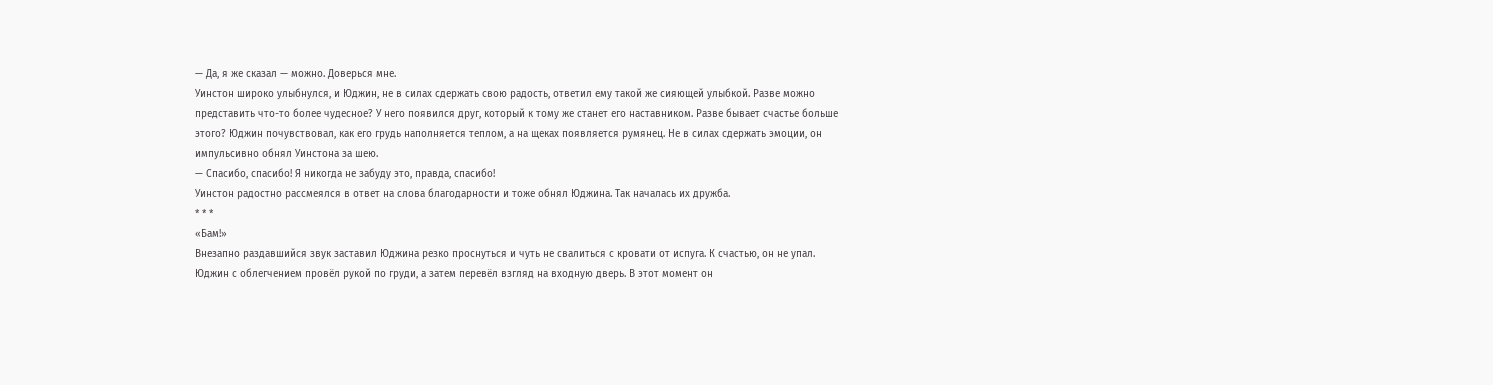— Да, я же сказал — можно. Доверься мне.
Уинстон широко улыбнулся, и Юджин, не в силах сдержать свою радость, ответил ему такой же сияющей улыбкой. Разве можно представить что-то более чудесное? У него появился друг, который к тому же станет его наставником. Разве бывает счастье больше этого? Юджин почувствовал, как его грудь наполняется теплом, а на щеках появляется румянец. Не в силах сдержать эмоции, он импульсивно обнял Уинстона за шею.
— Спасибо, спасибо! Я никогда не забуду это, правда, спасибо!
Уинстон радостно рассмеялся в ответ на слова благодарности и тоже обнял Юджина. Так началась их дружба.
* * *
«Бам!»
Внезапно раздавшийся звук заставил Юджина резко проснуться и чуть не свалиться с кровати от испуга. К счастью, он не упал. Юджин с облегчением провёл рукой по груди, а затем перевёл взгляд на входную дверь. В этот момент он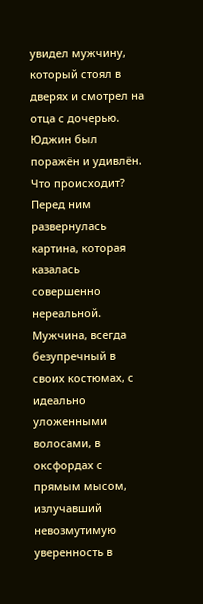увидел мужчину, который стоял в дверях и смотрел на отца с дочерью. Юджин был поражён и удивлён. Что происходит?
Перед ним развернулась картина, которая казалась совершенно нереальной. Мужчина, всегда безупречный в своих костюмах, с идеально уложенными волосами, в оксфордах с прямым мысом, излучавший невозмутимую уверенность в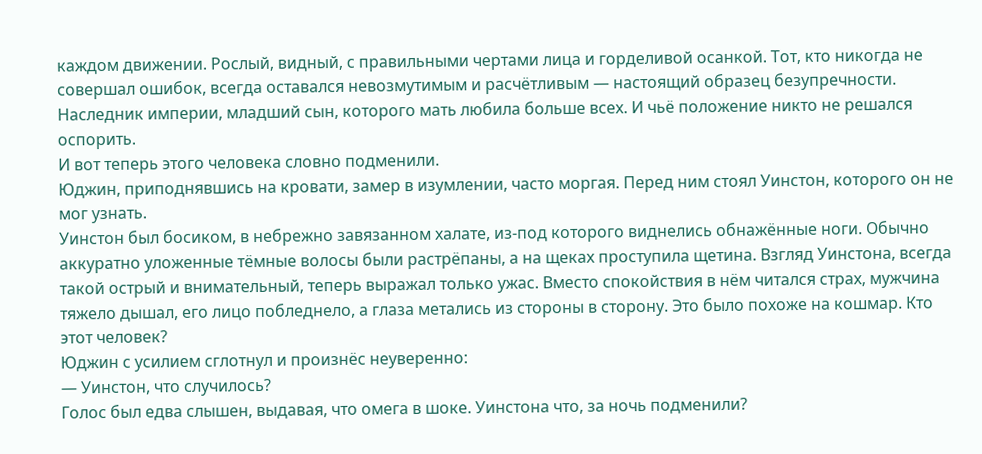каждом движении. Рослый, видный, с правильными чертами лица и горделивой осанкой. Тот, кто никогда не совершал ошибок, всегда оставался невозмутимым и расчётливым — настоящий образец безупречности. Наследник империи, младший сын, которого мать любила больше всех. И чьё положение никто не решался оспорить.
И вот теперь этого человека словно подменили.
Юджин, приподнявшись на кровати, замер в изумлении, часто моргая. Перед ним стоял Уинстон, которого он не мог узнать.
Уинстон был босиком, в небрежно завязанном халате, из-под которого виднелись обнажённые ноги. Обычно аккуратно уложенные тёмные волосы были растрёпаны, а на щеках проступила щетина. Взгляд Уинстона, всегда такой острый и внимательный, теперь выражал только ужас. Вместо спокойствия в нём читался страх, мужчина тяжело дышал, его лицо побледнело, а глаза метались из стороны в сторону. Это было похоже на кошмар. Кто этот человек?
Юджин с усилием сглотнул и произнёс неуверенно:
— Уинстон, что случилось?
Голос был едва слышен, выдавая, что омега в шоке. Уинстона что, за ночь подменили?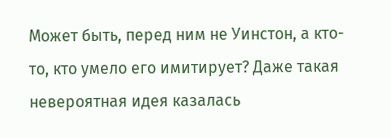Может быть, перед ним не Уинстон, а кто-то, кто умело его имитирует? Даже такая невероятная идея казалась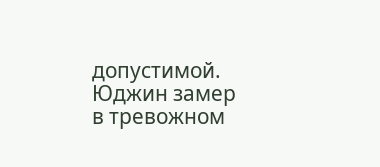допустимой. Юджин замер в тревожном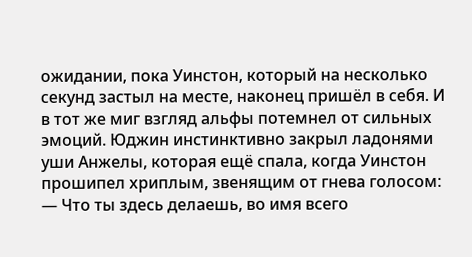ожидании, пока Уинстон, который на несколько секунд застыл на месте, наконец пришёл в себя. И в тот же миг взгляд альфы потемнел от сильных эмоций. Юджин инстинктивно закрыл ладонями уши Анжелы, которая ещё спала, когда Уинстон прошипел хриплым, звенящим от гнева голосом:
— Что ты здесь делаешь, во имя всего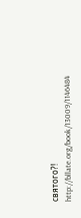святого?!
http://bllate.org/book/13009/1146484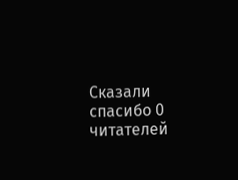Сказали спасибо 0 читателей